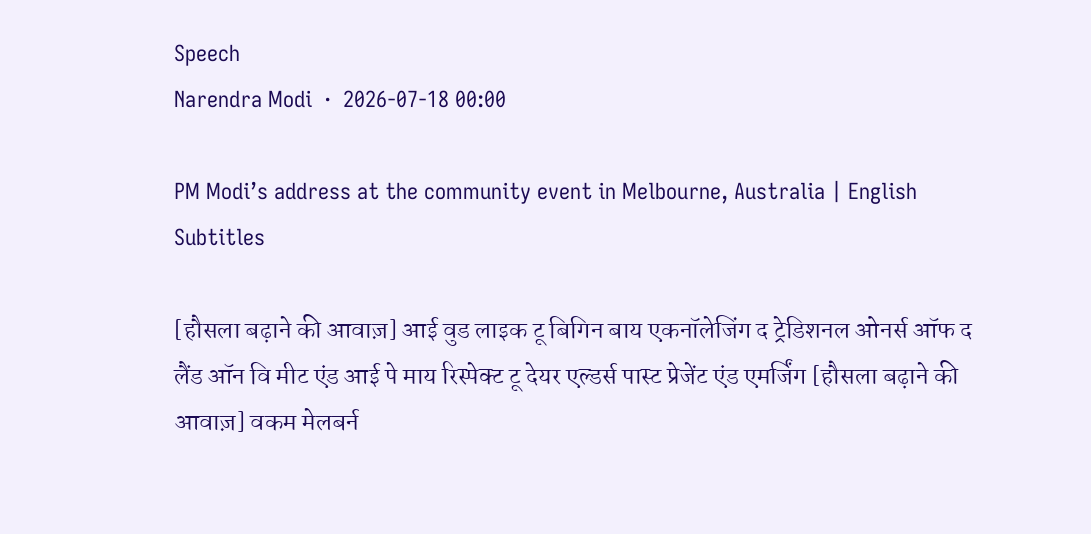Speech
Narendra Modi  ·  2026-07-18 00:00

PM Modi’s address at the community event in Melbourne, Australia | English Subtitles

[हौसला बढ़ाने की आवाज़] आई वुड लाइक टू बिगिन बाय एकनॉलेजिंग द ट्रेडिशनल ओनर्स ऑफ द लैंड ऑन वि मीट एंड आई पे माय रिस्पेक्ट टू देयर एल्डर्स पास्ट प्रेजेंट एंड एमर्जिंग [हौसला बढ़ाने की आवाज़] वकम मेलबर्न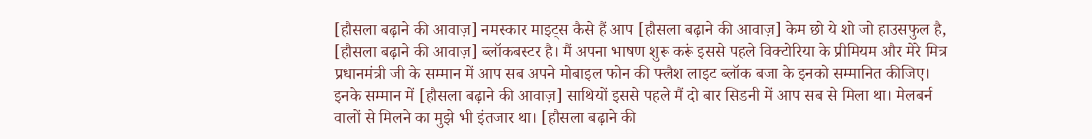[हौसला बढ़ाने की आवाज़] नमस्कार माइट्स कैसे हैं आप [हौसला बढ़ाने की आवाज़] केम छो ये शो जो हाउसफुल है, [हौसला बढ़ाने की आवाज़] ब्लॉकबस्टर है। मैं अपना भाषण शुरू करूं इससे पहले विक्टोरिया के प्रीमियम और मेरे मित्र प्रधानमंत्री जी के सम्मान में आप सब अपने मोबाइल फोन की फ्लैश लाइट ब्लॉक बजा के इनको सम्मानित कीजिए। इनके सम्मान में [हौसला बढ़ाने की आवाज़] साथियों इससे पहले मैं दो बार सिडनी में आप सब से मिला था। मेलबर्न वालों से मिलने का मुझे भी इंतजार था। [हौसला बढ़ाने की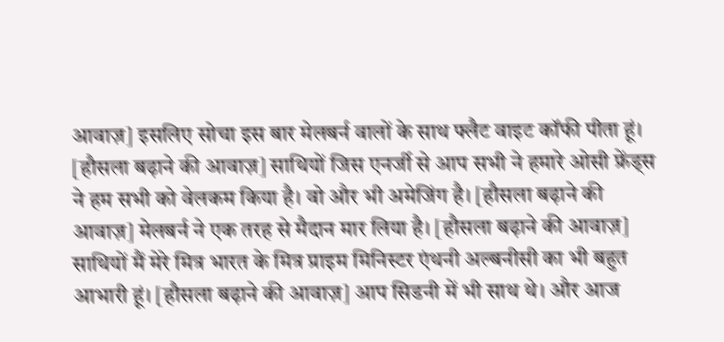आवाज़] इसलिए सोचा इस बार मेलबर्न वालों के साथ फ्लैट वाइट कॉफी पीता हूं। [हौसला बढ़ाने की आवाज़] साथियों जिस एनर्जी से आप सभी ने हमारे ओसी फ्रेंड्स ने हम सभी को वेलकम किया है। वो और भी अमेजिंग है। [हौसला बढ़ाने की आवाज़] मेलबर्न ने एक तरह से मैदान मार लिया है। [हौसला बढ़ाने की आवाज़] साथियों मैं मेरे मित्र भारत के मित्र प्राइम मिनिस्टर एंथनी अल्बनीसी का भी बहुत आभारी हूं। [हौसला बढ़ाने की आवाज़] आप सिडनी में भी साथ थे। और आज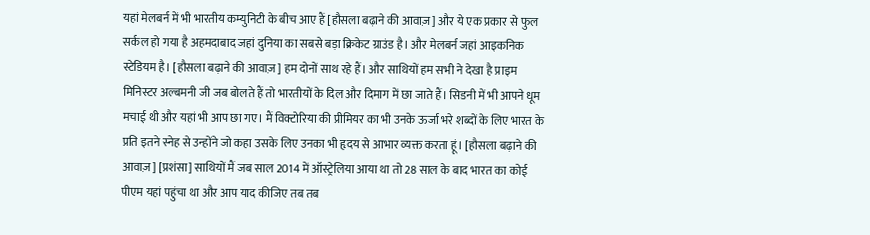यहां मेलबर्न में भी भारतीय कम्युनिटी के बीच आए हैं [हौसला बढ़ाने की आवाज़] और ये एक प्रकार से फुल सर्कल हो गया है अहमदाबाद जहां दुनिया का सबसे बड़ा क्रिकेट ग्राउंड है। और मेलबर्न जहां आइकनिक स्टेडियम है। [हौसला बढ़ाने की आवाज़] हम दोनों साथ रहे हैं। और साथियों हम सभी ने देखा है प्राइम मिनिस्टर अल्बमनी जी जब बोलते हैं तो भारतीयों के दिल और दिमाग में छा जाते हैं। सिडनी में भी आपने धूम मचाई थी और यहां भी आप छा गए। मैं विक्टोरिया की प्रीमियर का भी उनके ऊर्जा भरे शब्दों के लिए भारत के प्रति इतने स्नेह से उन्होंने जो कहा उसके लिए उनका भी हृदय से आभार व्यक्त करता हूं। [हौसला बढ़ाने की आवाज़] [प्रशंसा] साथियों मैं जब साल 2014 में ऑस्ट्रेलिया आया था तो 28 साल के बाद भारत का कोई पीएम यहां पहुंचा था और आप याद कीजिए तब तब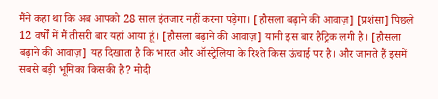मैंने कहा था कि अब आपको 28 साल इंतजार नहीं करना पड़ेगा। [हौसला बढ़ाने की आवाज़] [प्रशंसा] पिछले 12 वर्षों में मैं तीसरी बार यहां आया हूं। [हौसला बढ़ाने की आवाज़] यानी इस बार हैट्रिक लगी है। [हौसला बढ़ाने की आवाज़] यह दिखाता है कि भारत और ऑस्ट्रेलिया के रिश्ते किस ऊंचाई पर है। और जानते हैं इसमें सबसे बड़ी भूमिका किसकी है? मोदी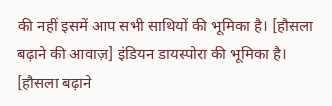की नहीं इसमें आप सभी साथियों की भूमिका है। [हौसला बढ़ाने की आवाज़] इंडियन डायस्पोरा की भूमिका है। [हौसला बढ़ाने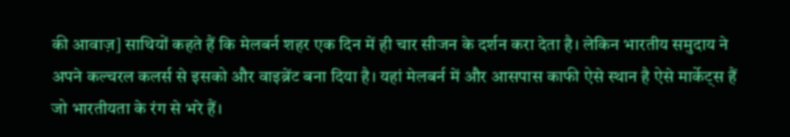की आवाज़] साथियों कहते हैं कि मेलबर्न शहर एक दिन में ही चार सीजन के दर्शन करा देता है। लेकिन भारतीय समुदाय ने अपने कल्चरल कलर्स से इसको और वाइब्रेंट बना दिया है। यहां मेलबर्न में और आसपास काफी ऐसे स्थान है ऐसे मार्केट्स हैं जो भारतीयता के रंग से भरे हैं।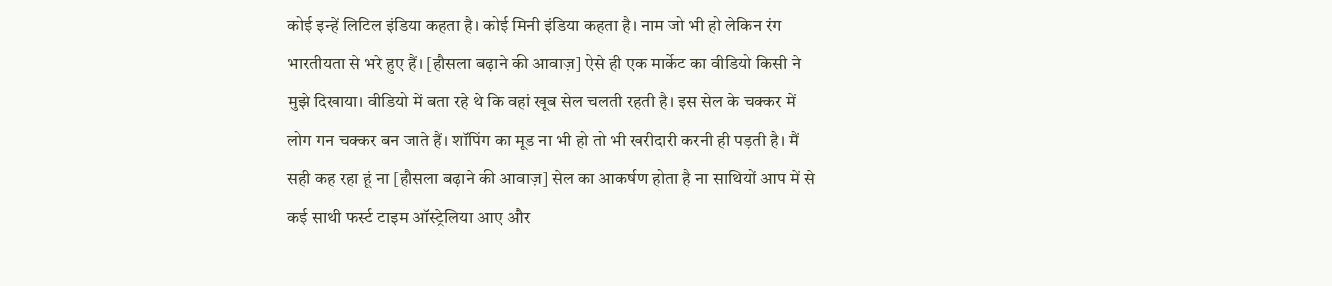कोई इन्हें लिटिल इंडिया कहता है। कोई मिनी इंडिया कहता है। नाम जो भी हो लेकिन रंग भारतीयता से भरे हुए हैं। [हौसला बढ़ाने की आवाज़] ऐसे ही एक मार्केट का वीडियो किसी ने मुझे दिखाया। वीडियो में बता रहे थे कि वहां खूब सेल चलती रहती है। इस सेल के चक्कर में लोग गन चक्कर बन जाते हैं। शॉपिंग का मूड ना भी हो तो भी खरीदारी करनी ही पड़ती है। मैं सही कह रहा हूं ना [हौसला बढ़ाने की आवाज़] सेल का आकर्षण होता है ना साथियों आप में से कई साथी फर्स्ट टाइम ऑस्ट्रेलिया आए और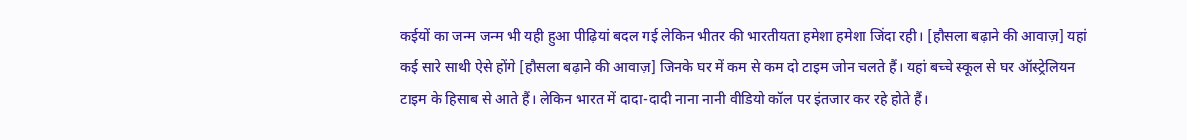कईयों का जन्म जन्म भी यही हुआ पीढ़ियां बदल गई लेकिन भीतर की भारतीयता हमेशा हमेशा जिंदा रही। [हौसला बढ़ाने की आवाज़] यहां कई सारे साथी ऐसे होंगे [हौसला बढ़ाने की आवाज़] जिनके घर में कम से कम दो टाइम जोन चलते हैं। यहां बच्चे स्कूल से घर ऑस्ट्रेलियन टाइम के हिसाब से आते हैं। लेकिन भारत में दादा-दादी नाना नानी वीडियो कॉल पर इंतजार कर रहे होते हैं।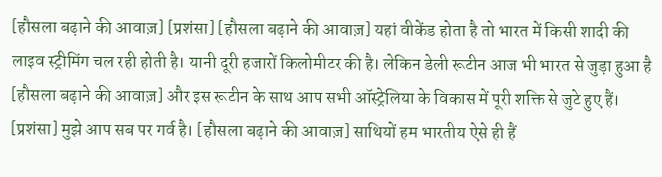[हौसला बढ़ाने की आवाज़] [प्रशंसा] [हौसला बढ़ाने की आवाज़] यहां वीकेंड होता है तो भारत में किसी शादी की लाइव स्ट्रीमिंग चल रही होती है। यानी दूरी हजारों किलोमीटर की है। लेकिन डेली रूटीन आज भी भारत से जुड़ा हुआ है [हौसला बढ़ाने की आवाज़] और इस रूटीन के साथ आप सभी ऑस्ट्रेलिया के विकास में पूरी शक्ति से जुटे हुए हैं। [प्रशंसा] मुझे आप सब पर गर्व है। [हौसला बढ़ाने की आवाज़] साथियों हम भारतीय ऐसे ही हैं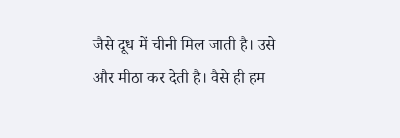जैसे दूध में चीनी मिल जाती है। उसे और मीठा कर देती है। वैसे ही हम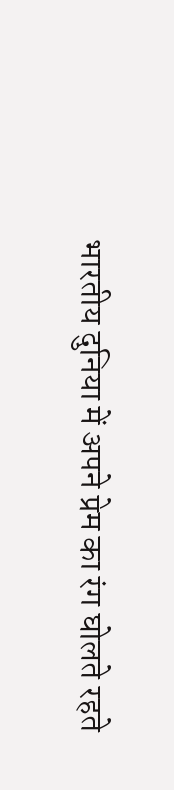भारतीय दुनिया में अपने प्रेम का रंग घोलते रहते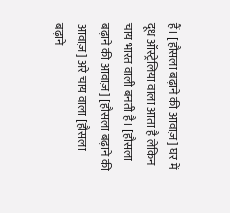हैं। [हौसला बढ़ाने की आवाज़] घर में दूध ऑस्ट्रेलिया वाला आता है लेकिन चाय भारत वाली बनती है। [हौसला बढ़ाने की आवाज़] [हौसला बढ़ाने की आवाज़] अरे चाय वाला [हौसला बढ़ाने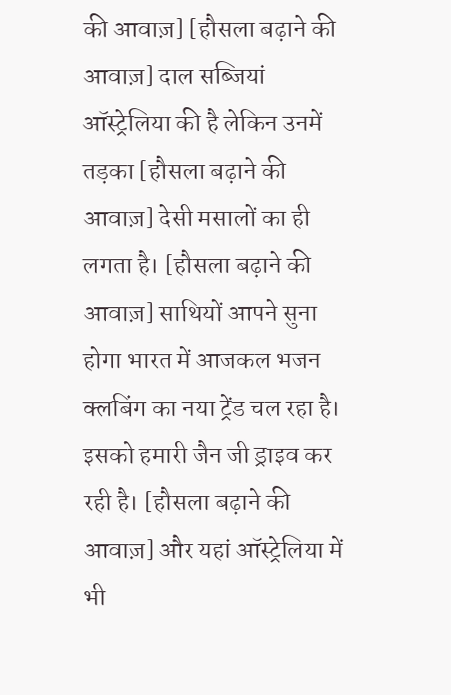की आवाज़] [हौसला बढ़ाने की आवाज़] दाल सब्जियां ऑस्ट्रेलिया की है लेकिन उनमें तड़का [हौसला बढ़ाने की आवाज़] देसी मसालों का ही लगता है। [हौसला बढ़ाने की आवाज़] साथियों आपने सुना होगा भारत में आजकल भजन क्लबिंग का नया ट्रेंड चल रहा है। इसको हमारी जैन जी ड्राइव कर रही है। [हौसला बढ़ाने की आवाज़] और यहां ऑस्ट्रेलिया में भी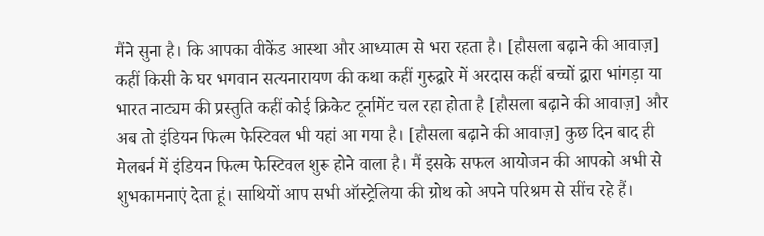मैंने सुना है। कि आपका वीकेंड आस्था और आध्यात्म से भरा रहता है। [हौसला बढ़ाने की आवाज़] कहीं किसी के घर भगवान सत्यनारायण की कथा कहीं गुरुद्वारे में अरदास कहीं बच्चों द्वारा भांगड़ा या भारत नाट्यम की प्रस्तुति कहीं कोई क्रिकेट टूर्नामेंट चल रहा होता है [हौसला बढ़ाने की आवाज़] और अब तो इंडियन फिल्म फेस्टिवल भी यहां आ गया है। [हौसला बढ़ाने की आवाज़] कुछ दिन बाद ही मेलबर्न में इंडियन फिल्म फेस्टिवल शुरू होने वाला है। मैं इसके सफल आयोजन की आपको अभी से शुभकामनाएं देता हूं। साथियों आप सभी ऑस्ट्रेलिया की ग्रोथ को अपने परिश्रम से सींच रहे हैं।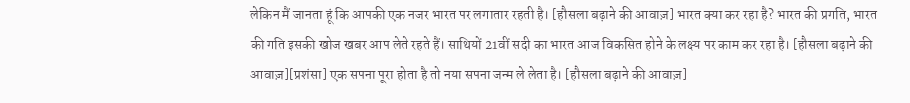लेकिन मैं जानता हूं कि आपकी एक नजर भारत पर लगातार रहती है। [हौसला बढ़ाने की आवाज़] भारत क्या कर रहा है? भारत की प्रगति, भारत की गति इसकी खोज खबर आप लेते रहते हैं। साथियों 21वीं सदी का भारत आज विकसित होने के लक्ष्य पर काम कर रहा है। [हौसला बढ़ाने की आवाज़][प्रशंसा] एक सपना पूरा होता है तो नया सपना जन्म ले लेता है। [हौसला बढ़ाने की आवाज़]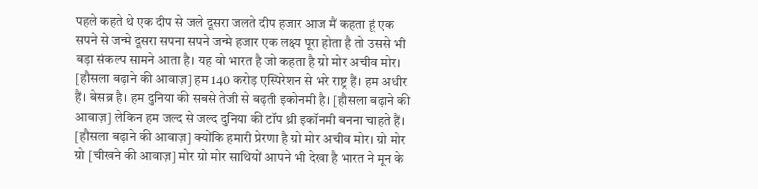पहले कहते थे एक दीप से जले दूसरा जलते दीप हजार आज मैं कहता हूं एक सपने से जन्मे दूसरा सपना सपने जन्मे हजार एक लक्ष्य पूरा होता है तो उससे भी बड़ा संकल्प सामने आता है। यह वो भारत है जो कहता है ग्रो मोर अचीव मोर। [हौसला बढ़ाने की आवाज़] हम 140 करोड़ एस्पिरेशन से भरे राष्ट्र हैं। हम अधीर हैं। बेसब्र है। हम दुनिया की सबसे तेजी से बढ़ती इकोनमी है। [हौसला बढ़ाने की आवाज़] लेकिन हम जल्द से जल्द दुनिया की टॉप थ्री इकॉनमी बनना चाहते हैं। [हौसला बढ़ाने की आवाज़] क्योंकि हमारी प्रेरणा है ग्रो मोर अचीव मोर। ग्रो मोर ग्रो [चीखने की आवाज़] मोर ग्रो मोर साथियों आपने भी देखा है भारत ने मून के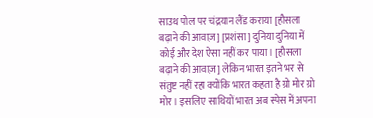साउथ पोल पर चंद्रयान लैंड कराया [हौसला बढ़ाने की आवाज़] [प्रशंसा] दुनिया दुनिया में कोई और देश ऐसा नहीं कर पाया। [हौसला बढ़ाने की आवाज़] लेकिन भारत इतने भर से संतुष्ट नहीं रहा क्योंकि भारत कहता है ग्रो मोर ग्रो मोर। इसलिए साथियों भारत अब स्पेस में अपना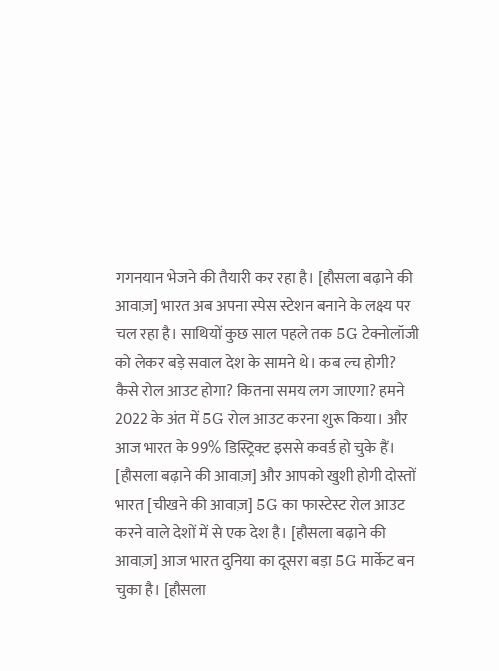गगनयान भेजने की तैयारी कर रहा है। [हौसला बढ़ाने की आवाज़] भारत अब अपना स्पेस स्टेशन बनाने के लक्ष्य पर चल रहा है। साथियों कुछ साल पहले तक 5G टेक्नोलॉजी को लेकर बड़े सवाल देश के सामने थे। कब ल्च होगी? कैसे रोल आउट होगा? कितना समय लग जाएगा? हमने 2022 के अंत में 5G रोल आउट करना शुरू किया। और आज भारत के 99% डिस्ट्रिक्ट इससे कवर्ड हो चुके हैं। [हौसला बढ़ाने की आवाज़] और आपको खुशी होगी दोस्तों भारत [चीखने की आवाज़] 5G का फास्टेस्ट रोल आउट करने वाले देशों में से एक देश है। [हौसला बढ़ाने की आवाज़] आज भारत दुनिया का दूसरा बड़ा 5G मार्केट बन चुका है। [हौसला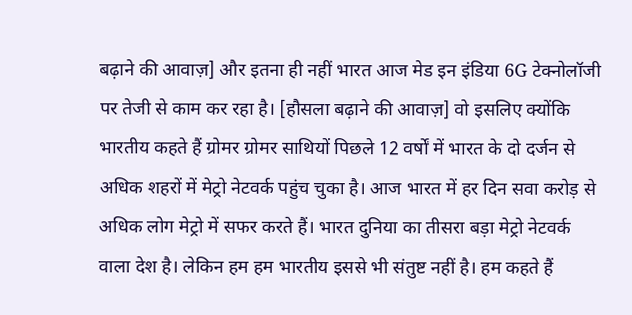बढ़ाने की आवाज़] और इतना ही नहीं भारत आज मेड इन इंडिया 6G टेक्नोलॉजी पर तेजी से काम कर रहा है। [हौसला बढ़ाने की आवाज़] वो इसलिए क्योंकि भारतीय कहते हैं ग्रोमर ग्रोमर साथियों पिछले 12 वर्षों में भारत के दो दर्जन से अधिक शहरों में मेट्रो नेटवर्क पहुंच चुका है। आज भारत में हर दिन सवा करोड़ से अधिक लोग मेट्रो में सफर करते हैं। भारत दुनिया का तीसरा बड़ा मेट्रो नेटवर्क वाला देश है। लेकिन हम हम भारतीय इससे भी संतुष्ट नहीं है। हम कहते हैं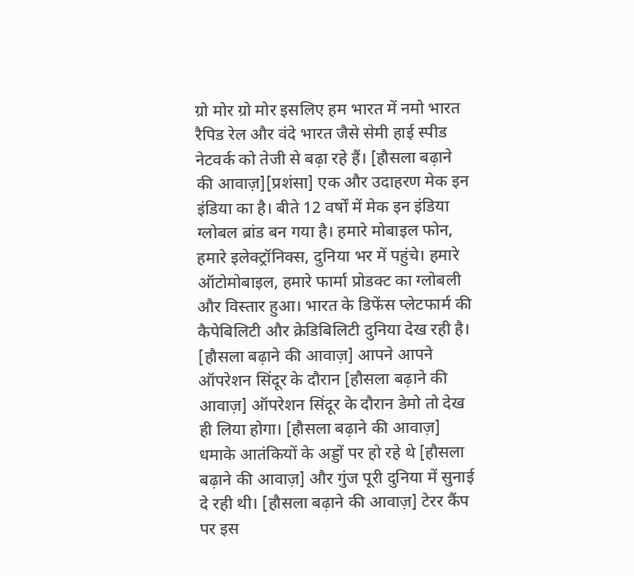ग्रो मोर ग्रो मोर इसलिए हम भारत में नमो भारत रैपिड रेल और वंदे भारत जैसे सेमी हाई स्पीड नेटवर्क को तेजी से बढ़ा रहे हैं। [हौसला बढ़ाने की आवाज़][प्रशंसा] एक और उदाहरण मेक इन इंडिया का है। बीते 12 वर्षों में मेक इन इंडिया ग्लोबल ब्रांड बन गया है। हमारे मोबाइल फोन, हमारे इलेक्ट्रॉनिक्स, दुनिया भर में पहुंचे। हमारे ऑटोमोबाइल, हमारे फार्मा प्रोडक्ट का ग्लोबली और विस्तार हुआ। भारत के डिफेंस प्लेटफार्म की कैपेबिलिटी और क्रेडिबिलिटी दुनिया देख रही है। [हौसला बढ़ाने की आवाज़] आपने आपने ऑपरेशन सिंदूर के दौरान [हौसला बढ़ाने की आवाज़] ऑपरेशन सिंदूर के दौरान डेमो तो देख ही लिया होगा। [हौसला बढ़ाने की आवाज़] धमाके आतंकियों के अड्डों पर हो रहे थे [हौसला बढ़ाने की आवाज़] और गुंज पूरी दुनिया में सुनाई दे रही थी। [हौसला बढ़ाने की आवाज़] टेरर कैंप पर इस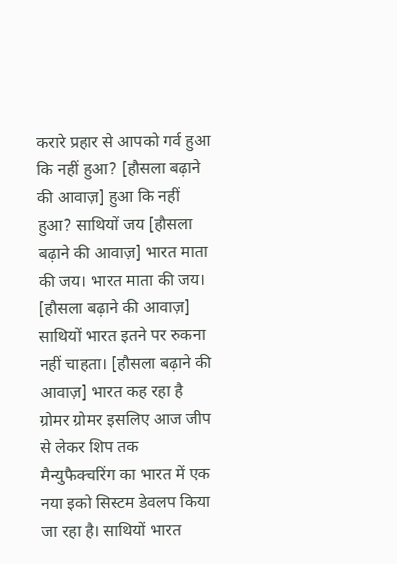करारे प्रहार से आपको गर्व हुआ कि नहीं हुआ? [हौसला बढ़ाने की आवाज़] हुआ कि नहीं हुआ? साथियों जय [हौसला बढ़ाने की आवाज़] भारत माता की जय। भारत माता की जय। [हौसला बढ़ाने की आवाज़] साथियों भारत इतने पर रुकना नहीं चाहता। [हौसला बढ़ाने की आवाज़] भारत कह रहा है ग्रोमर ग्रोमर इसलिए आज जीप से लेकर शिप तक मैन्युफैक्चरिंग का भारत में एक नया इको सिस्टम डेवलप किया जा रहा है। साथियों भारत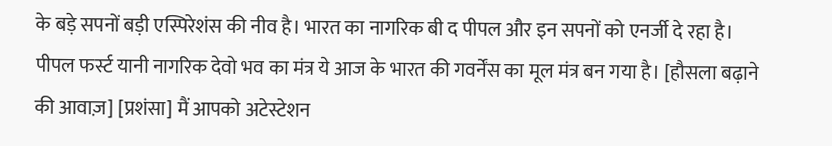के बड़े सपनों बड़ी एस्पिरेशंस की नीव है। भारत का नागरिक बी द पीपल और इन सपनों को एनर्जी दे रहा है। पीपल फर्स्ट यानी नागरिक देवो भव का मंत्र ये आज के भारत की गवर्नेंस का मूल मंत्र बन गया है। [हौसला बढ़ाने की आवाज़] [प्रशंसा] मैं आपको अटेस्टेशन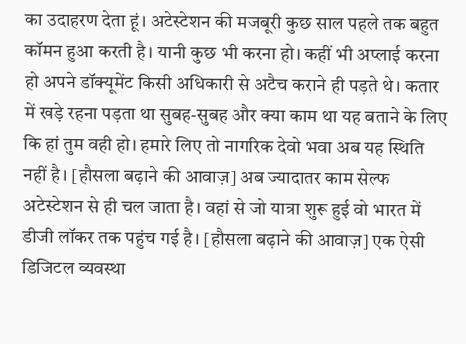का उदाहरण देता हूं। अटेस्टेशन की मजबूरी कुछ साल पहले तक बहुत कॉमन हुआ करती है। यानी कुछ भी करना हो। कहीं भी अप्लाई करना हो अपने डॉक्यूमेंट किसी अधिकारी से अटैच कराने ही पड़ते थे। कतार में खड़े रहना पड़ता था सुबह-सुबह और क्या काम था यह बताने के लिए कि हां तुम वही हो। हमारे लिए तो नागरिक देवो भवा अब यह स्थिति नहीं है। [हौसला बढ़ाने की आवाज़] अब ज्यादातर काम सेल्फ अटेस्टेशन से ही चल जाता है। वहां से जो यात्रा शुरू हुई वो भारत में डीजी लॉकर तक पहुंच गई है। [हौसला बढ़ाने की आवाज़] एक ऐसी डिजिटल व्यवस्था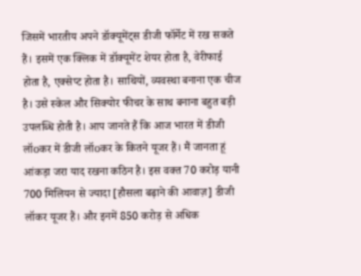जिसमें भारतीय अपने डॉक्यूमेंट्स डीजी फॉर्मेट में रख सकते हैं। इसमें एक क्लिक में डॉक्यूमेंट शेयर होता है, वेरीफाई होता है, एक्सेप्ट होता है। साथियों, व्यवस्था बनाना एक चीज है। उसे स्केल और सिक्योर फीचर के साथ बनाना बहुत बड़ी उपलब्धि होती है। आप जानते हैं कि आज भारत में डीजी लॉoकर में डीजी लॉoकर के कितने यूजर हैं। मैं जानता हूं आंकड़ा जरा याद रखना कठिन है। इस वक्त 70 करोड़ यानी 700 मिलियन से ज्यादा [हौसला बढ़ाने की आवाज़] डीजी लॉकर यूजर हैं। और इनमें 850 करोड़ से अधिक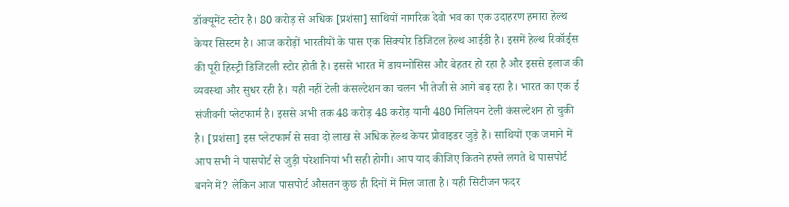डॉक्यूमेंट स्टोर है। 80 करोड़ से अधिक [प्रशंसा] साथियों नागरिक देवो भव का एक उदाहरण हमारा हेल्थ केयर सिस्टम है। आज करोड़ों भारतीयों के पास एक सिक्योर डिजिटल हेल्थ आईडी है। इसमें हेल्थ रिकॉर्ड्स की पूरी हिस्ट्री डिजिटली स्टोर होती है। इससे भारत में डायग्नोसिस और बेहतर हो रहा है और इससे इलाज की व्यवस्था और सुधर रही है। यही नहीं टेली कंसल्टेशन का चलन भी तेजी से आगे बढ़ रहा है। भारत का एक ई संजीवनी प्लेटफार्म है। इससे अभी तक 48 करोड़ 48 करोड़ यानी 480 मिलियन टेली कंसल्टेशन हो चुकी है। [प्रशंसा] इस प्लेटफार्म से सवा दो लाख से अधिक हेल्थ केयर प्रोवाइडर जुड़े हैं। साथियों एक जमाने में आप सभी ने पासपोर्ट से जुड़ी परेशानियां भी सही होगी। आप याद कीजिए कितने हफ्ते लगते थे पासपोर्ट बनने में? लेकिन आज पासपोर्ट औसतन कुछ ही दिनों में मिल जाता है। यही सिटीजन फदर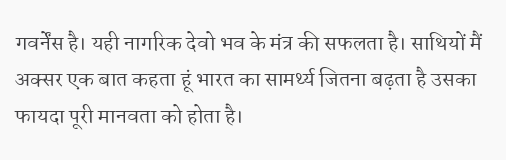गवर्नेंस है। यही नागरिक देवो भव के मंत्र की सफलता है। साथियों मैं अक्सर एक बात कहता हूं भारत का सामर्थ्य जितना बढ़ता है उसका फायदा पूरी मानवता को होता है।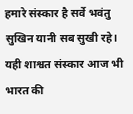हमारे संस्कार है सर्वे भवंतु सुखिन यानी सब सुखी रहे। यही शाश्वत संस्कार आज भी भारत की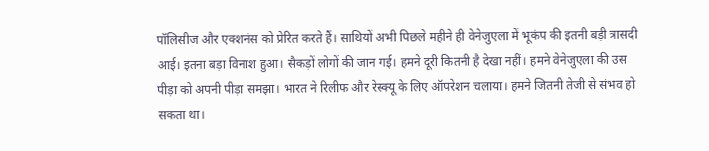पॉलिसीज और एक्शनंस को प्रेरित करते हैं। साथियों अभी पिछले महीने ही वेनेजुएला में भूकंप की इतनी बड़ी त्रासदी आई। इतना बड़ा विनाश हुआ। सैकड़ों लोगों की जान गई। हमने दूरी कितनी है देखा नहीं। हमने वेनेजुएला की उस पीड़ा को अपनी पीड़ा समझा। भारत ने रिलीफ और रेस्क्यू के लिए ऑपरेशन चलाया। हमने जितनी तेजी से संभव हो सकता था।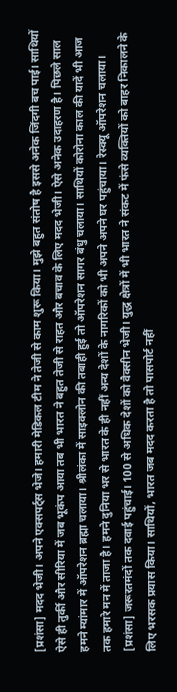[प्रशंसा] मदद भेजी। अपने एक्सपर्ट्स भेजे। हमारी मेडिकल टीम ने तेजी से काम शुरू किया। मुझे बहुत संतोष है इससे अनेक जिंदगी बच पाई। साथियों ऐसे ही तुर्की और सीरिया में जब भूकंप आया तब भी भारत ने बहुत तेजी से राहत और बचाव के लिए मदद भेजी। ऐसे अनेक उदाहरण है। पिछले साल हमने म्यांमार में ऑपरेशन ब्रह्मा चलाया। श्रीलंका में साइक्लोन की तबाही हुई तो ऑपरेशन सागर बंधु चलाया। साथियों कोरोना काल की यादें भी आज तक हमारे मन में ताजा है। हमने दुनिया भर से भारत के ही नहीं अन्य देशों के नागरिकों को भी अपने अपने घर पहुंचाया। रेस्क्यू ऑपरेशन चलाया। [प्रशंसा] जरूरतमंदों तक दवाई पहुंचाई। 100 से अधिक देशों को वैक्सीन भेजी। युद्ध क्षेत्रों में भी भारत ने संकट में फंसे व्यक्तियों को बाहर निकालने के लिए भरसक प्रयास किया। साथियों, भारत जब मदद करता है तो पासपोर्ट नहीं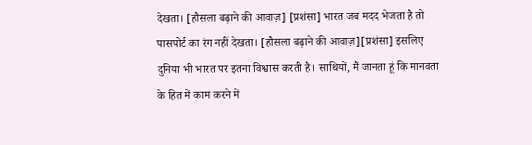देखता। [हौसला बढ़ाने की आवाज़] [प्रशंसा] भारत जब मदद भेजता है तो पासपोर्ट का रंग नहीं देखता। [हौसला बढ़ाने की आवाज़][प्रशंसा] इसलिए दुनिया भी भारत पर इतना विश्वास करती है। साथियों, मैं जानता हूं कि मानवता के हित में काम करने में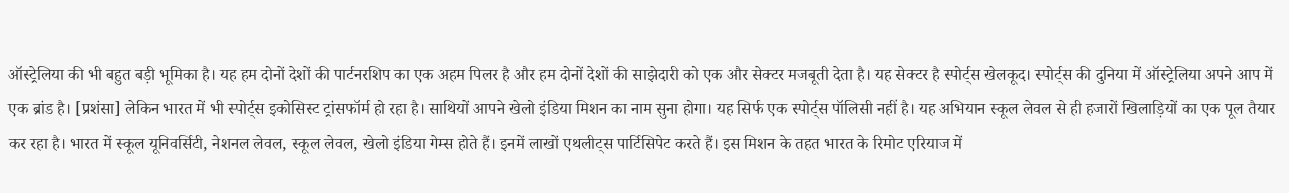ऑस्ट्रेलिया की भी बहुत बड़ी भूमिका है। यह हम दोनों देशों की पार्टनरशिप का एक अहम पिलर है और हम दोनों देशों की साझेदारी को एक और सेक्टर मजबूती देता है। यह सेक्टर है स्पोर्ट्स खेलकूद। स्पोर्ट्स की दुनिया में ऑस्ट्रेलिया अपने आप में एक ब्रांड है। [प्रशंसा] लेकिन भारत में भी स्पोर्ट्स इकोसिस्ट ट्रांसफॉर्म हो रहा है। साथियों आपने खेलो इंडिया मिशन का नाम सुना होगा। यह सिर्फ एक स्पोर्ट्स पॉलिसी नहीं है। यह अभियान स्कूल लेवल से ही हजारों खिलाड़ियों का एक पूल तैयार कर रहा है। भारत में स्कूल यूनिवर्सिटी, नेशनल लेवल, स्कूल लेवल, खेलो इंडिया गेम्स होते हैं। इनमें लाखों एथलीट्स पार्टिसिपेट करते हैं। इस मिशन के तहत भारत के रिमोट एरियाज में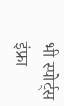भी स्पोर्ट्स इंफ्रा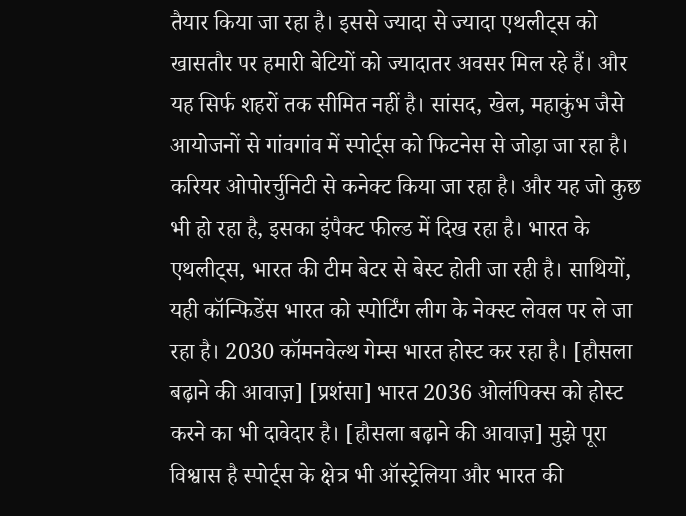तैयार किया जा रहा है। इससे ज्यादा से ज्यादा एथलीट्स को खासतौर पर हमारी बेटियों को ज्यादातर अवसर मिल रहे हैं। और यह सिर्फ शहरों तक सीमित नहीं है। सांसद, खेल, महाकुंभ जैसे आयोजनों से गांवगांव में स्पोर्ट्स को फिटनेस से जोड़ा जा रहा है। करियर ओपोरर्चुनिटी से कनेक्ट किया जा रहा है। और यह जो कुछ भी हो रहा है, इसका इंपैक्ट फील्ड में दिख रहा है। भारत के एथलीट्स, भारत की टीम बेटर से बेस्ट होती जा रही है। साथियों, यही कॉन्फिडेंस भारत को स्पोर्टिंग लीग के नेक्स्ट लेवल पर ले जा रहा है। 2030 कॉमनवेल्थ गेम्स भारत होस्ट कर रहा है। [हौसला बढ़ाने की आवाज़] [प्रशंसा] भारत 2036 ओलंपिक्स को होस्ट करने का भी दावेदार है। [हौसला बढ़ाने की आवाज़] मुझे पूरा विश्वास है स्पोर्ट्स के क्षेत्र भी ऑस्ट्रेलिया और भारत की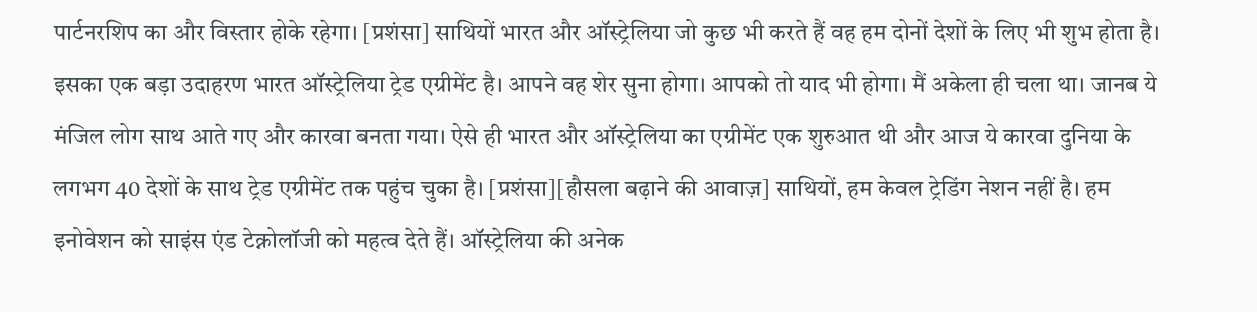पार्टनरशिप का और विस्तार होके रहेगा। [प्रशंसा] साथियों भारत और ऑस्ट्रेलिया जो कुछ भी करते हैं वह हम दोनों देशों के लिए भी शुभ होता है। इसका एक बड़ा उदाहरण भारत ऑस्ट्रेलिया ट्रेड एग्रीमेंट है। आपने वह शेर सुना होगा। आपको तो याद भी होगा। मैं अकेला ही चला था। जानब ये मंजिल लोग साथ आते गए और कारवा बनता गया। ऐसे ही भारत और ऑस्ट्रेलिया का एग्रीमेंट एक शुरुआत थी और आज ये कारवा दुनिया के लगभग 40 देशों के साथ ट्रेड एग्रीमेंट तक पहुंच चुका है। [प्रशंसा][हौसला बढ़ाने की आवाज़] साथियों, हम केवल ट्रेडिंग नेशन नहीं है। हम इनोवेशन को साइंस एंड टेक्नोलॉजी को महत्व देते हैं। ऑस्ट्रेलिया की अनेक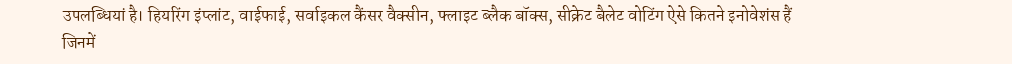उपलब्धियां है। हियरिंग इंप्लांट, वाईफाई, सर्वाइकल कैंसर वैक्सीन, फ्लाइट ब्लैक बॉक्स, सीक्रेट बैलेट वोटिंग ऐसे कितने इनोवेशंस हैं जिनमें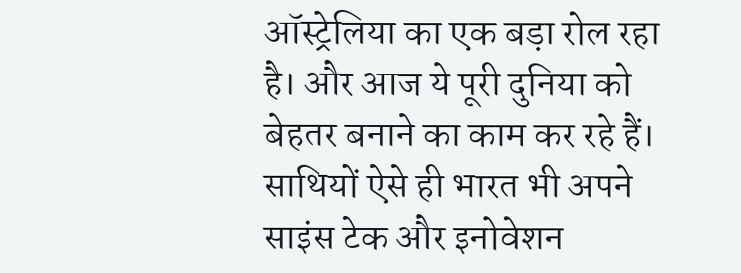ऑस्ट्रेलिया का एक बड़ा रोल रहा है। और आज ये पूरी दुनिया को बेहतर बनाने का काम कर रहे हैं। साथियों ऐसे ही भारत भी अपने साइंस टेक और इनोवेशन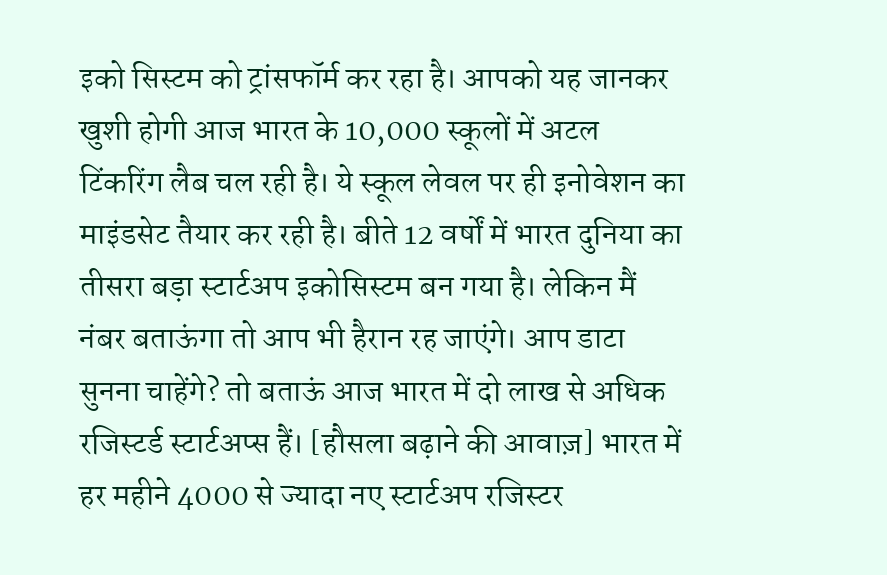इको सिस्टम को ट्रांसफॉर्म कर रहा है। आपको यह जानकर खुशी होगी आज भारत के 10,000 स्कूलों में अटल टिंकरिंग लैब चल रही है। ये स्कूल लेवल पर ही इनोवेशन का माइंडसेट तैयार कर रही है। बीते 12 वर्षों में भारत दुनिया का तीसरा बड़ा स्टार्टअप इकोसिस्टम बन गया है। लेकिन मैं नंबर बताऊंगा तो आप भी हैरान रह जाएंगे। आप डाटा सुनना चाहेंगे? तो बताऊं आज भारत में दो लाख से अधिक रजिस्टर्ड स्टार्टअप्स हैं। [हौसला बढ़ाने की आवाज़] भारत में हर महीने 4000 से ज्यादा नए स्टार्टअप रजिस्टर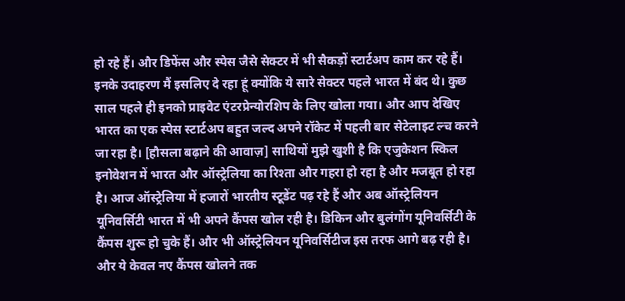हो रहे हैं। और डिफेंस और स्पेस जैसे सेक्टर में भी सैकड़ों स्टार्टअप काम कर रहे हैं। इनके उदाहरण मैं इसलिए दे रहा हूं क्योंकि ये सारे सेक्टर पहले भारत में बंद थे। कुछ साल पहले ही इनको प्राइवेट एंटरप्रेन्योरशिप के लिए खोला गया। और आप देखिए भारत का एक स्पेस स्टार्टअप बहुत जल्द अपने रॉकेट में पहली बार सेटेलाइट ल्च करने जा रहा है। [हौसला बढ़ाने की आवाज़] साथियों मुझे खुशी है कि एजुकेशन स्किल इनोवेशन में भारत और ऑस्ट्रेलिया का रिश्ता और गहरा हो रहा है और मजबूत हो रहा है। आज ऑस्ट्रेलिया में हजारों भारतीय स्टूडेंट पढ़ रहे हैं और अब ऑस्ट्रेलियन यूनिवर्सिटी भारत में भी अपने कैंपस खोल रही है। डिकिन और बुलंगोंग यूनिवर्सिटी के कैंपस शुरू हो चुके हैं। और भी ऑस्ट्रेलियन यूनिवर्सिटीज इस तरफ आगे बढ़ रही है। और ये केवल नए कैंपस खोलने तक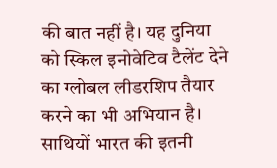की बात नहीं है। यह दुनिया को स्किल इनोवेटिव टैलेंट देने का ग्लोबल लीडरशिप तैयार करने का भी अभियान है। साथियों भारत की इतनी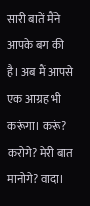सारी बातें मैंने आपके बग की है। अब मैं आपसे एक आग्रह भी करूंगा। करूं? करोगे? मेरी बात मानोगे? वादा।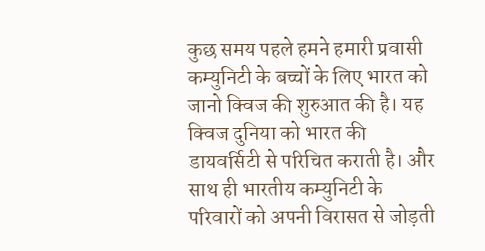कुछ समय पहले हमने हमारी प्रवासी कम्युनिटी के बच्चों के लिए भारत को जानो क्विज की शुरुआत की है। यह क्विज दुनिया को भारत की डायवर्सिटी से परिचित कराती है। और साथ ही भारतीय कम्युनिटी के परिवारों को अपनी विरासत से जोड़ती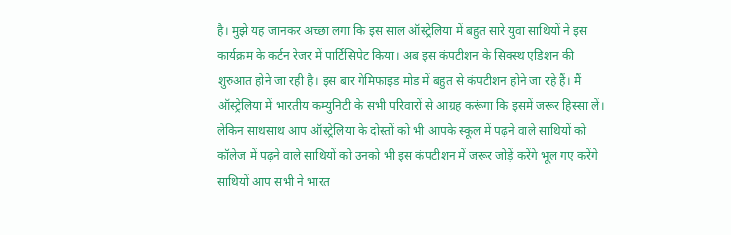है। मुझे यह जानकर अच्छा लगा कि इस साल ऑस्ट्रेलिया में बहुत सारे युवा साथियों ने इस कार्यक्रम के कर्टन रेजर में पार्टिसिपेट किया। अब इस कंपटीशन के सिक्स्थ एडिशन की शुरुआत होने जा रही है। इस बार गेमिफाइड मोड में बहुत से कंपटीशन होने जा रहे हैं। मैं ऑस्ट्रेलिया में भारतीय कम्युनिटी के सभी परिवारों से आग्रह करूंगा कि इसमें जरूर हिस्सा लें। लेकिन साथसाथ आप ऑस्ट्रेलिया के दोस्तों को भी आपके स्कूल में पढ़ने वाले साथियों को कॉलेज में पढ़ने वाले साथियों को उनको भी इस कंपटीशन में जरूर जोड़ें करेंगे भूल गए करेंगे साथियों आप सभी ने भारत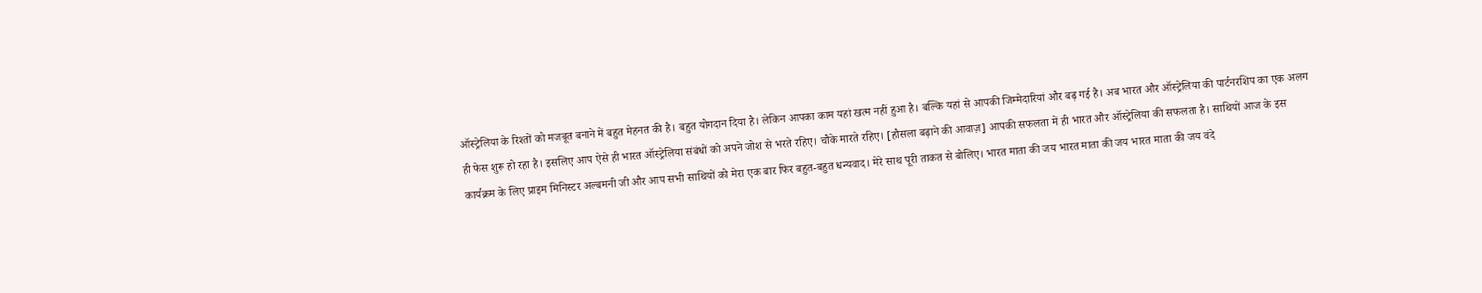ऑस्ट्रेलिया के रिश्तों को मजबूत बनाने में बहुत मेहनत की है। बहुत योगदान दिया है। लेकिन आपका काम यहां खत्म नहीं हुआ है। बल्कि यहां से आपकी जिम्मेदारियां और बढ़ गई है। अब भारत और ऑस्ट्रेलिया की पार्टनरशिप का एक अलग ही फेस शुरू हो रहा है। इसलिए आप ऐसे ही भारत ऑस्ट्रेलिया संबंधों को अपने जोश से भरते रहिए। चौके मारते रहिए। [हौसला बढ़ाने की आवाज़] आपकी सफलता में ही भारत और ऑस्ट्रेलिया की सफलता है। साथियों आज के इस कार्यक्रम के लिए प्राइम मिनिस्टर अल्बमनी जी और आप सभी साथियों को मेरा एक बार फिर बहुत-बहुत धन्यवाद। मेरे साथ पूरी ताकत से बोलिए। भारत माता की जय भारत माता की जय भारत माता की जय वंदे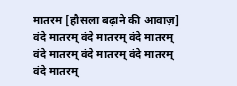मातरम [हौसला बढ़ाने की आवाज़] वंदे मातरम् वंदे मातरम् वंदे मातरम् वंदे मातरम् वंदे मातरम् वंदे मातरम् वंदे मातरम्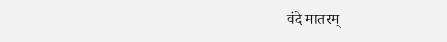वंदे मातरम्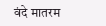वंदे मातरम